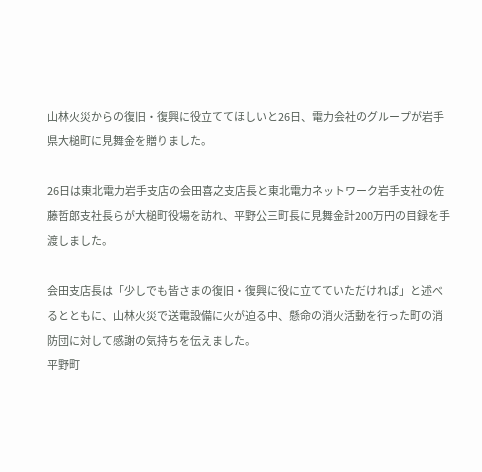山林火災からの復旧・復興に役立ててほしいと26日、電力会社のグループが岩手県大槌町に見舞金を贈りました。

26日は東北電力岩手支店の会田喜之支店長と東北電力ネットワーク岩手支社の佐藤哲郎支社長らが大槌町役場を訪れ、平野公三町長に見舞金計200万円の目録を手渡しました。

会田支店長は「少しでも皆さまの復旧・復興に役に立てていただければ」と述べるとともに、山林火災で送電設備に火が迫る中、懸命の消火活動を行った町の消防団に対して感謝の気持ちを伝えました。
平野町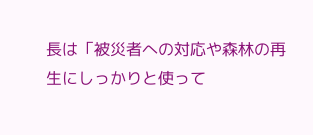長は「被災者への対応や森林の再生にしっかりと使って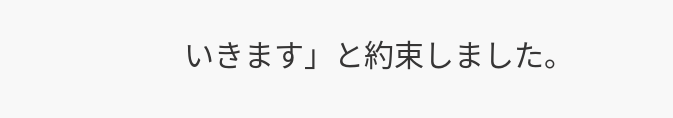いきます」と約束しました。